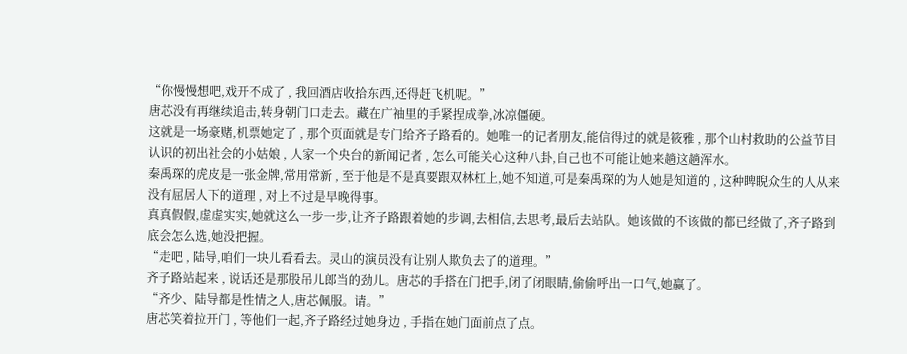“你慢慢想吧,戏开不成了 , 我回酒店收拾东西,还得赶飞机呢。”
唐芯没有再继续追击,转身朝门口走去。藏在广袖里的手紧捏成拳,冰凉僵硬。
这就是一场豪赌,机票她定了 , 那个页面就是专门给齐子路看的。她唯一的记者朋友,能信得过的就是筱雅 , 那个山村救助的公益节目认识的初出社会的小姑娘 , 人家一个央台的新闻记者 , 怎么可能关心这种八卦,自己也不可能让她来趟这趟浑水。
秦禹琛的虎皮是一张金牌,常用常新 , 至于他是不是真要跟双林杠上,她不知道,可是秦禹琛的为人她是知道的 , 这种睥睨众生的人从来没有屈居人下的道理 , 对上不过是早晚得事。
真真假假,虚虚实实,她就这么一步一步,让齐子路跟着她的步调,去相信,去思考,最后去站队。她该做的不该做的都已经做了,齐子路到底会怎么选,她没把握。
“走吧 , 陆导,咱们一块儿看看去。灵山的演员没有让别人欺负去了的道理。”
齐子路站起来 , 说话还是那股吊儿郎当的劲儿。唐芯的手搭在门把手,闭了闭眼睛,偷偷呼出一口气,她赢了。
“齐少、陆导都是性情之人,唐芯佩服。请。”
唐芯笑着拉开门 , 等他们一起,齐子路经过她身边 , 手指在她门面前点了点。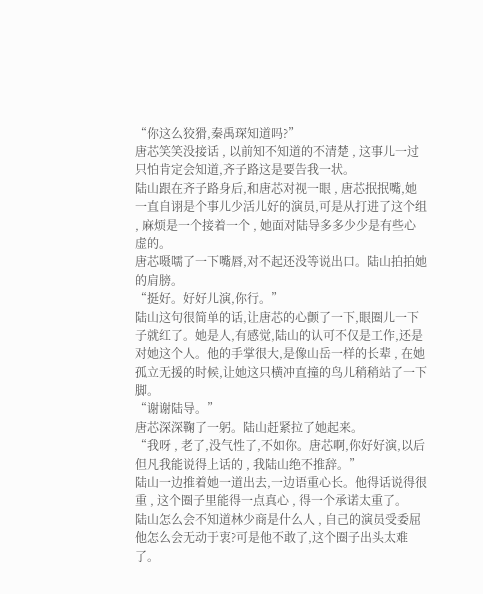“你这么狡猾,秦禹琛知道吗?”
唐芯笑笑没接话 , 以前知不知道的不清楚 , 这事儿一过只怕肯定会知道,齐子路这是要告我一状。
陆山跟在齐子路身后,和唐芯对视一眼 , 唐芯抿抿嘴,她一直自诩是个事儿少活儿好的演员,可是从打进了这个组 , 麻烦是一个接着一个 , 她面对陆导多多少少是有些心虚的。
唐芯嗫嚅了一下嘴唇,对不起还没等说出口。陆山拍拍她的肩膀。
“挺好。好好儿演,你行。”
陆山这句很简单的话,让唐芯的心颤了一下,眼圈儿一下子就红了。她是人,有感觉,陆山的认可不仅是工作,还是对她这个人。他的手掌很大,是像山岳一样的长辈 , 在她孤立无援的时候,让她这只横冲直撞的鸟儿稍稍站了一下脚。
“谢谢陆导。”
唐芯深深鞠了一躬。陆山赶紧拉了她起来。
“我呀 , 老了,没气性了,不如你。唐芯啊,你好好演,以后但凡我能说得上话的 , 我陆山绝不推辞。”
陆山一边推着她一道出去,一边语重心长。他得话说得很重 , 这个圈子里能得一点真心 , 得一个承诺太重了。
陆山怎么会不知道林少商是什么人 , 自己的演员受委屈他怎么会无动于衷?可是他不敢了,这个圈子出头太难了。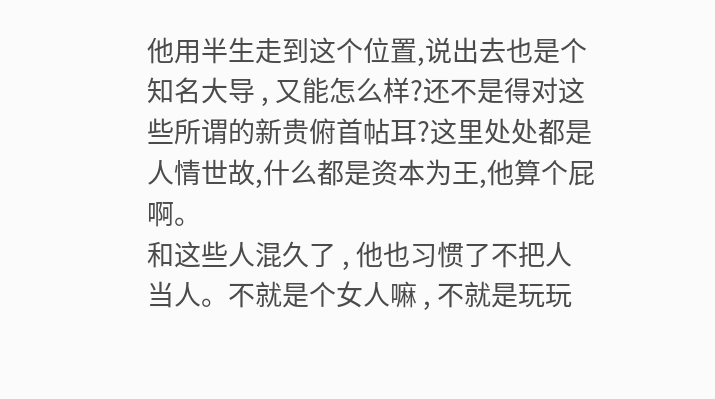他用半生走到这个位置,说出去也是个知名大导 , 又能怎么样?还不是得对这些所谓的新贵俯首帖耳?这里处处都是人情世故,什么都是资本为王,他算个屁啊。
和这些人混久了 , 他也习惯了不把人当人。不就是个女人嘛 , 不就是玩玩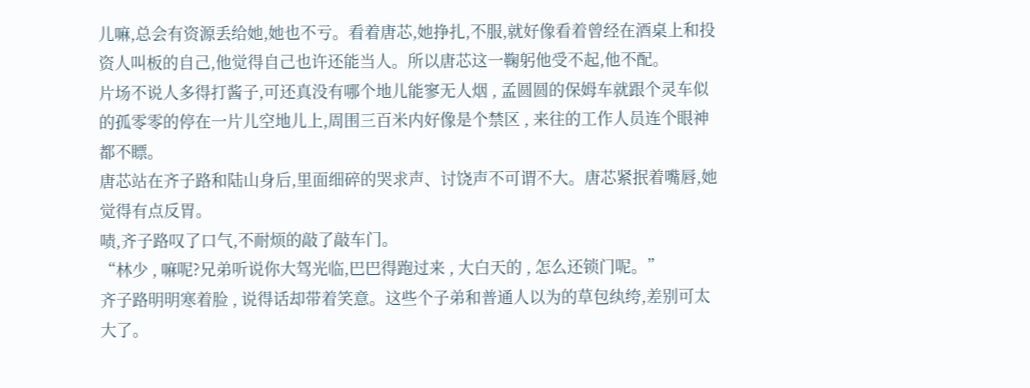儿嘛,总会有资源丢给她,她也不亏。看着唐芯,她挣扎,不服,就好像看着曾经在酒桌上和投资人叫板的自己,他觉得自己也许还能当人。所以唐芯这一鞠躬他受不起,他不配。
片场不说人多得打酱子,可还真没有哪个地儿能寥无人烟 , 孟圆圆的保姆车就跟个灵车似的孤零零的停在一片儿空地儿上,周围三百米内好像是个禁区 , 来往的工作人员连个眼神都不瞟。
唐芯站在齐子路和陆山身后,里面细碎的哭求声、讨饶声不可谓不大。唐芯紧抿着嘴唇,她觉得有点反胃。
啧,齐子路叹了口气,不耐烦的敲了敲车门。
“林少 , 嘛呢?兄弟听说你大驾光临,巴巴得跑过来 , 大白天的 , 怎么还锁门呢。”
齐子路明明寒着脸 , 说得话却带着笑意。这些个子弟和普通人以为的草包纨绔,差别可太大了。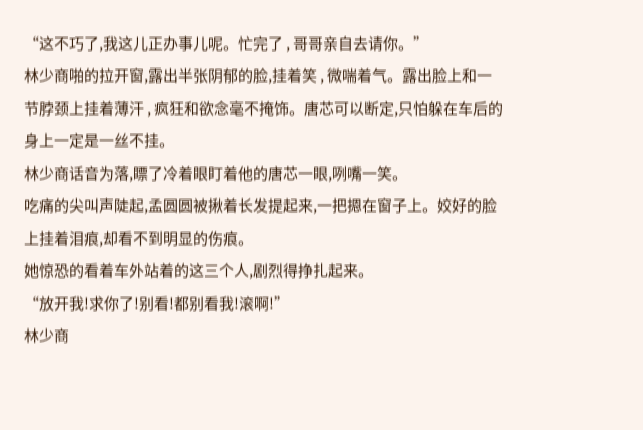“这不巧了,我这儿正办事儿呢。忙完了 , 哥哥亲自去请你。”
林少商啪的拉开窗,露出半张阴郁的脸,挂着笑 , 微喘着气。露出脸上和一节脖颈上挂着薄汗 , 疯狂和欲念毫不掩饰。唐芯可以断定,只怕躲在车后的身上一定是一丝不挂。
林少商话音为落,瞟了冷着眼盯着他的唐芯一眼,咧嘴一笑。
吃痛的尖叫声陡起,孟圆圆被揪着长发提起来,一把摁在窗子上。姣好的脸上挂着泪痕,却看不到明显的伤痕。
她惊恐的看着车外站着的这三个人,剧烈得挣扎起来。
“放开我!求你了!别看!都别看我!滚啊!”
林少商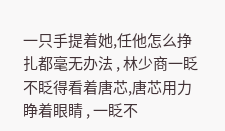一只手提着她,任他怎么挣扎都毫无办法 , 林少商一眨不眨得看着唐芯,唐芯用力睁着眼睛 , 一眨不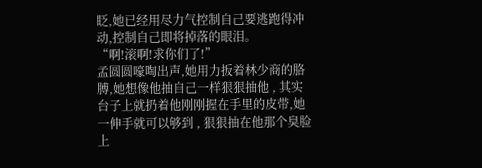眨,她已经用尽力气控制自己要逃跑得冲动,控制自己即将掉落的眼泪。
“啊!滚啊!求你们了!”
孟圆圆嚎啕出声,她用力扳着林少商的胳膊,她想像他抽自己一样狠狠抽他 , 其实台子上就扔着他刚刚握在手里的皮带,她一伸手就可以够到 , 狠狠抽在他那个臭脸上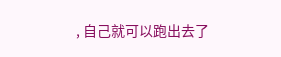, 自己就可以跑出去了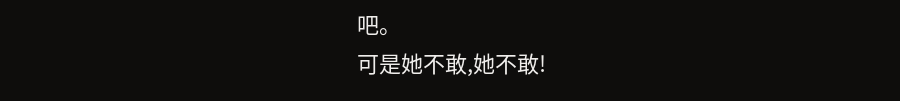吧。
可是她不敢,她不敢!